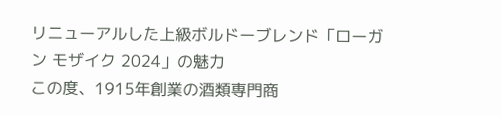リニューアルした上級ボルドーブレンド「ローガン モザイク 2024」の魅力
この度、1915年創業の酒類専門商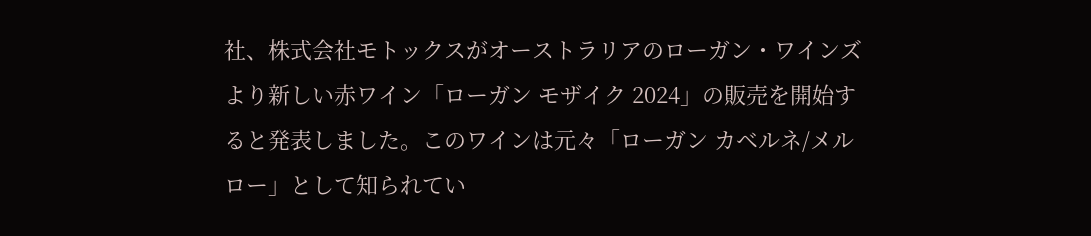社、株式会社モトックスがオーストラリアのローガン・ワインズより新しい赤ワイン「ローガン モザイク 2024」の販売を開始すると発表しました。このワインは元々「ローガン カベルネ/メルロー」として知られてい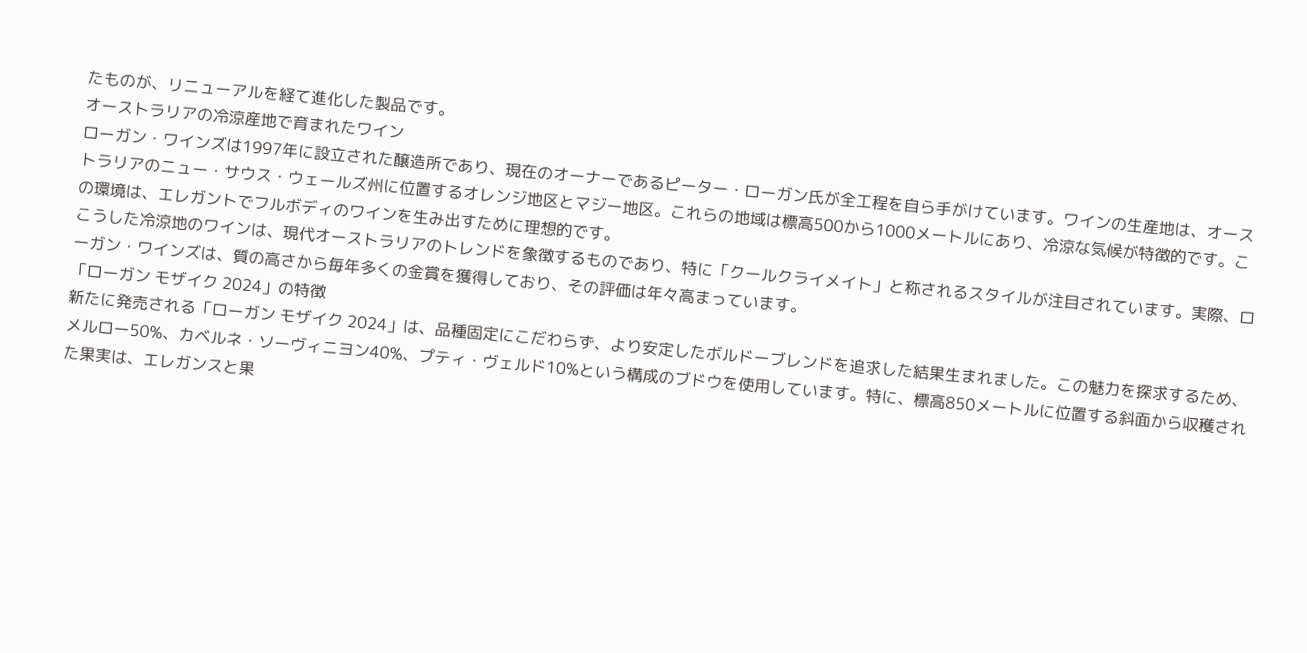たものが、リニューアルを経て進化した製品です。
オーストラリアの冷涼産地で育まれたワイン
ローガン・ワインズは1997年に設立された醸造所であり、現在のオーナーであるピーター・ローガン氏が全工程を自ら手がけています。ワインの生産地は、オーストラリアのニュー・サウス・ウェールズ州に位置するオレンジ地区とマジー地区。これらの地域は標高500から1000メートルにあり、冷涼な気候が特徴的です。この環境は、エレガントでフルボディのワインを生み出すために理想的です。
こうした冷涼地のワインは、現代オーストラリアのトレンドを象徴するものであり、特に「クールクライメイト」と称されるスタイルが注目されています。実際、ローガン・ワインズは、質の高さから毎年多くの金賞を獲得しており、その評価は年々高まっています。
「ローガン モザイク 2024」の特徴
新たに発売される「ローガン モザイク 2024」は、品種固定にこだわらず、より安定したボルドーブレンドを追求した結果生まれました。この魅力を探求するため、メルロー50%、カベルネ・ソーヴィニヨン40%、プティ・ヴェルド10%という構成のブドウを使用しています。特に、標高850メートルに位置する斜面から収穫された果実は、エレガンスと果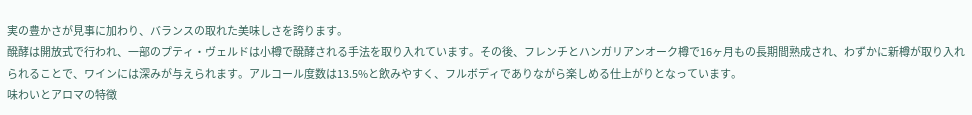実の豊かさが見事に加わり、バランスの取れた美味しさを誇ります。
醗酵は開放式で行われ、一部のプティ・ヴェルドは小樽で醗酵される手法を取り入れています。その後、フレンチとハンガリアンオーク樽で16ヶ月もの長期間熟成され、わずかに新樽が取り入れられることで、ワインには深みが与えられます。アルコール度数は13.5%と飲みやすく、フルボディでありながら楽しめる仕上がりとなっています。
味わいとアロマの特徴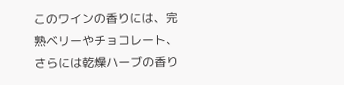このワインの香りには、完熟ベリーやチョコレート、さらには乾燥ハーブの香り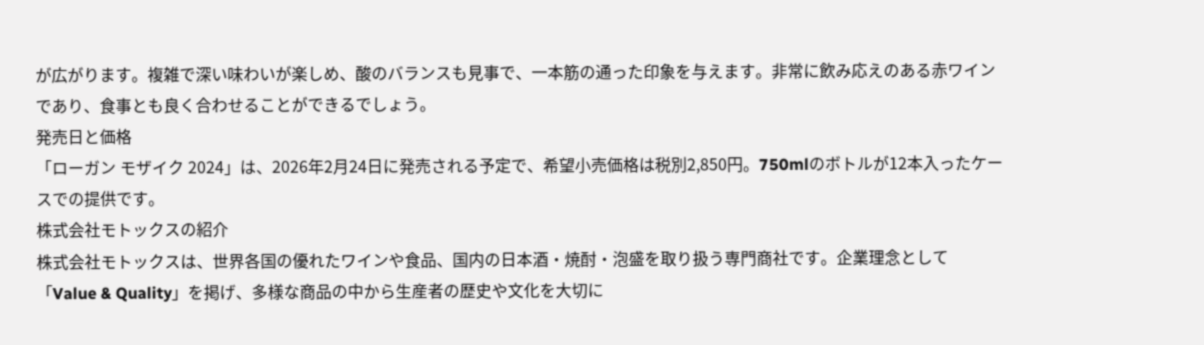が広がります。複雑で深い味わいが楽しめ、酸のバランスも見事で、一本筋の通った印象を与えます。非常に飲み応えのある赤ワインであり、食事とも良く合わせることができるでしょう。
発売日と価格
「ローガン モザイク 2024」は、2026年2月24日に発売される予定で、希望小売価格は税別2,850円。750mlのボトルが12本入ったケースでの提供です。
株式会社モトックスの紹介
株式会社モトックスは、世界各国の優れたワインや食品、国内の日本酒・焼酎・泡盛を取り扱う専門商社です。企業理念として「Value & Quality」を掲げ、多様な商品の中から生産者の歴史や文化を大切に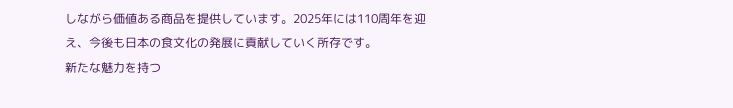しながら価値ある商品を提供しています。2025年には110周年を迎え、今後も日本の食文化の発展に貢献していく所存です。
新たな魅力を持つ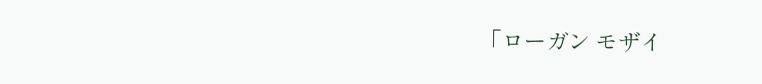「ローガン モザイ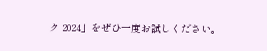ク 2024」をぜひ一度お試しください。